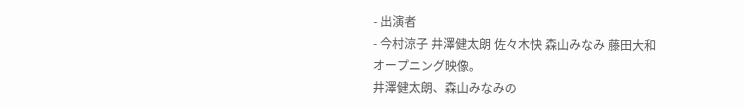- 出演者
- 今村涼子 井澤健太朗 佐々木快 森山みなみ 藤田大和
オープニング映像。
井澤健太朗、森山みなみの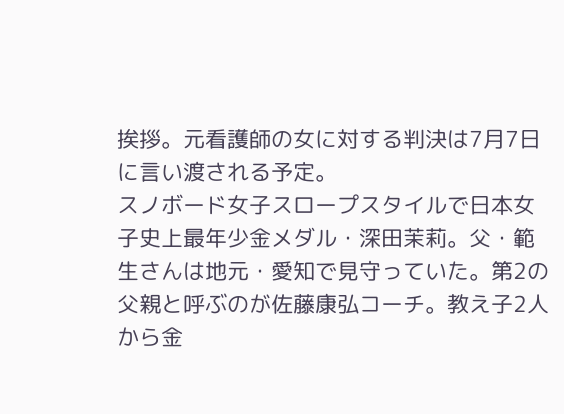挨拶。元看護師の女に対する判決は7月7日に言い渡される予定。
スノボード女子スロープスタイルで日本女子史上最年少金メダル・深田茉莉。父・範生さんは地元・愛知で見守っていた。第2の父親と呼ぶのが佐藤康弘コーチ。教え子2人から金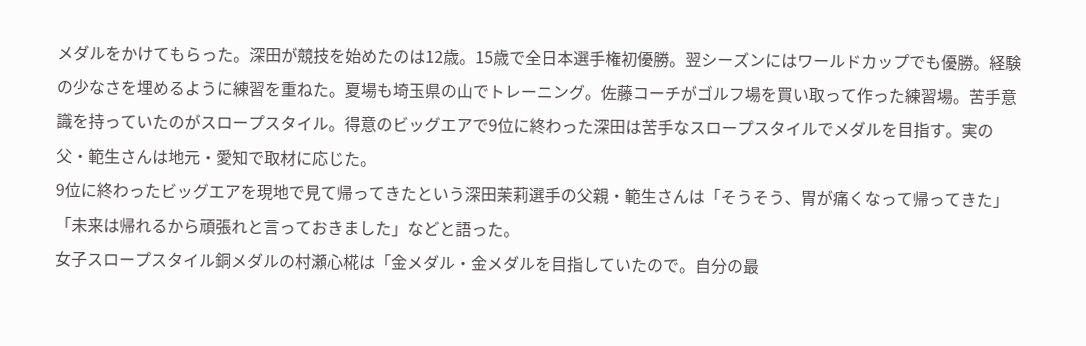メダルをかけてもらった。深田が競技を始めたのは12歳。15歳で全日本選手権初優勝。翌シーズンにはワールドカップでも優勝。経験の少なさを埋めるように練習を重ねた。夏場も埼玉県の山でトレーニング。佐藤コーチがゴルフ場を買い取って作った練習場。苦手意識を持っていたのがスロープスタイル。得意のビッグエアで9位に終わった深田は苦手なスロープスタイルでメダルを目指す。実の父・範生さんは地元・愛知で取材に応じた。
9位に終わったビッグエアを現地で見て帰ってきたという深田茉莉選手の父親・範生さんは「そうそう、胃が痛くなって帰ってきた」「未来は帰れるから頑張れと言っておきました」などと語った。
女子スロープスタイル銅メダルの村瀬心椛は「金メダル・金メダルを目指していたので。自分の最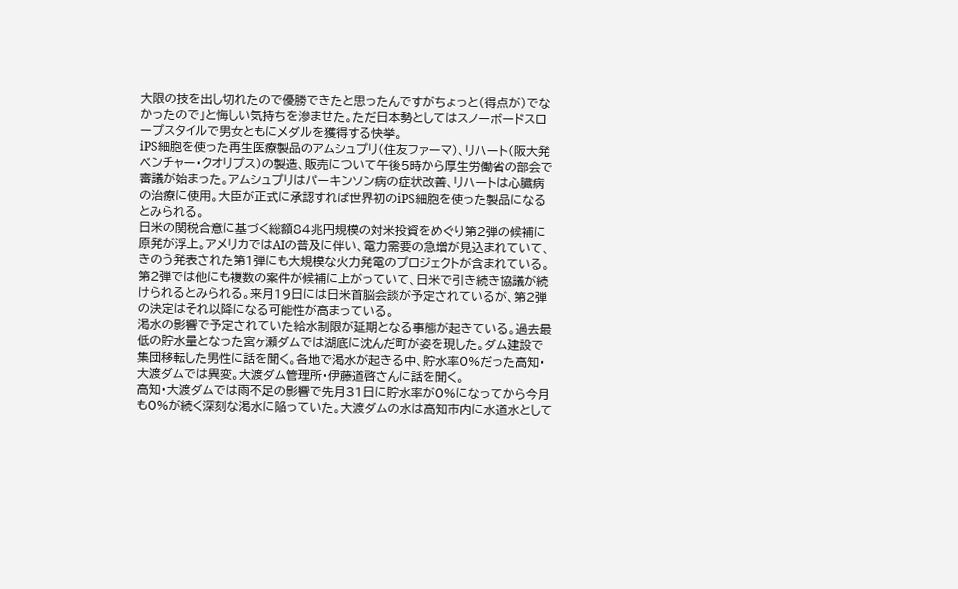大限の技を出し切れたので優勝できたと思ったんですがちょっと(得点が)でなかったので」と悔しい気持ちを滲ませた。ただ日本勢としてはスノーボードスロープスタイルで男女ともにメダルを獲得する快挙。
iPS細胞を使った再生医療製品のアムシュプリ(住友ファーマ)、リハート(阪大発ベンチャー・クオリプス)の製造、販売について午後5時から厚生労働省の部会で審議が始まった。アムシュプリはパーキンソン病の症状改善、リハートは心臓病の治療に使用。大臣が正式に承認すれば世界初のiPS細胞を使った製品になるとみられる。
日米の関税合意に基づく総額84兆円規模の対米投資をめぐり第2弾の候補に原発が浮上。アメリカではAIの普及に伴い、電力需要の急増が見込まれていて、きのう発表された第1弾にも大規模な火力発電のプロジェクトが含まれている。第2弾では他にも複数の案件が候補に上がっていて、日米で引き続き協議が続けられるとみられる。来月19日には日米首脳会談が予定されているが、第2弾の決定はそれ以降になる可能性が高まっている。
渇水の影響で予定されていた給水制限が延期となる事態が起きている。過去最低の貯水量となった宮ヶ瀬ダムでは湖底に沈んだ町が姿を現した。ダム建設で集団移転した男性に話を聞く。各地で渇水が起きる中、貯水率0%だった高知・大渡ダムでは異変。大渡ダム管理所・伊藤道啓さんに話を聞く。
高知・大渡ダムでは雨不足の影響で先月31日に貯水率が0%になってから今月も0%が続く深刻な渇水に陥っていた。大渡ダムの水は高知市内に水道水として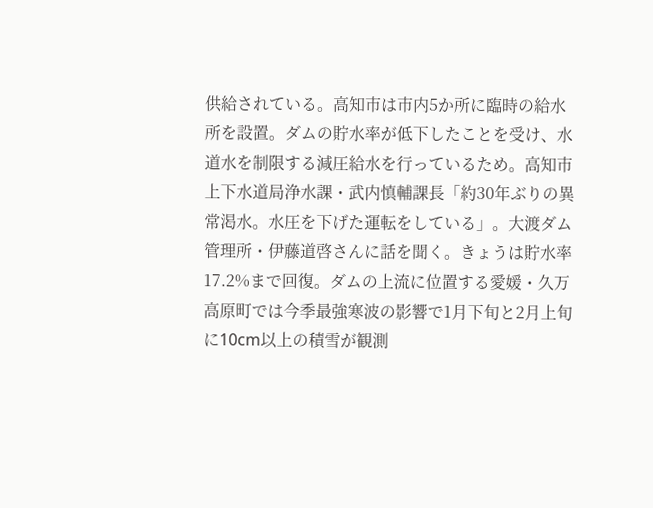供給されている。高知市は市内5か所に臨時の給水所を設置。ダムの貯水率が低下したことを受け、水道水を制限する減圧給水を行っているため。高知市上下水道局浄水課・武内慎輔課長「約30年ぶりの異常渇水。水圧を下げた運転をしている」。大渡ダム管理所・伊藤道啓さんに話を聞く。きょうは貯水率17.2%まで回復。ダムの上流に位置する愛媛・久万高原町では今季最強寒波の影響で1月下旬と2月上旬に10cm以上の積雪が観測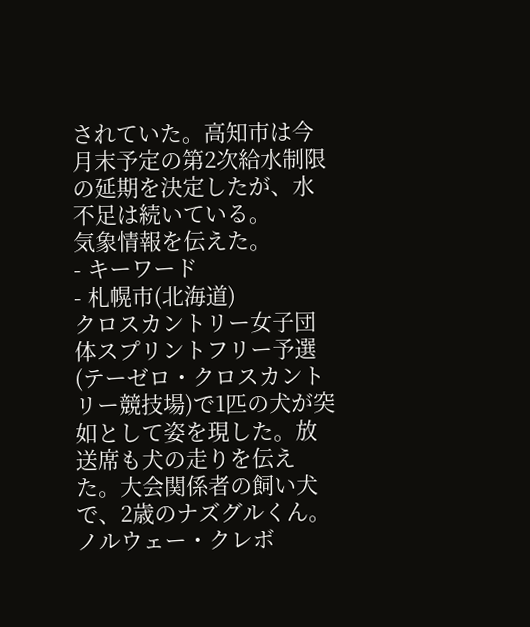されていた。高知市は今月末予定の第2次給水制限の延期を決定したが、水不足は続いている。
気象情報を伝えた。
- キーワード
- 札幌市(北海道)
クロスカントリー女子団体スプリントフリー予選(テーゼロ・クロスカントリー競技場)で1匹の犬が突如として姿を現した。放送席も犬の走りを伝えた。大会関係者の飼い犬で、2歳のナズグルくん。ノルウェー・クレボ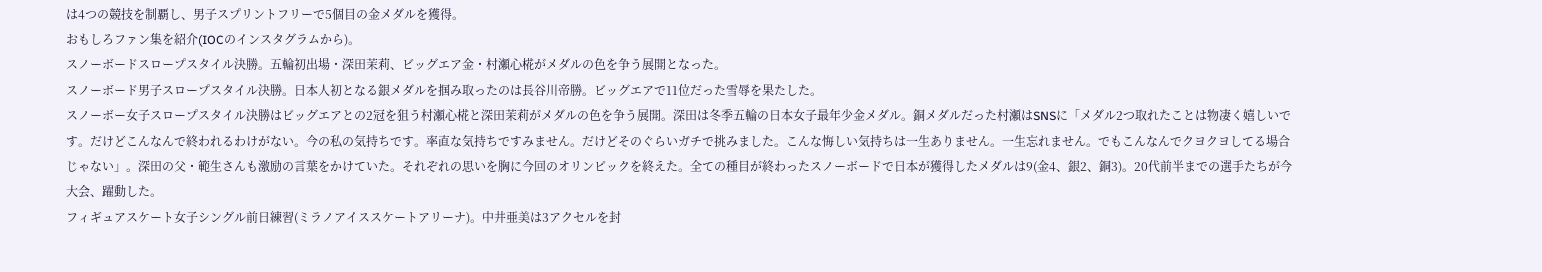は4つの競技を制覇し、男子スプリントフリーで5個目の金メダルを獲得。
おもしろファン集を紹介(IOCのインスタグラムから)。
スノーボードスロープスタイル決勝。五輪初出場・深田茉莉、ビッグエア金・村瀬心椛がメダルの色を争う展開となった。
スノーボード男子スロープスタイル決勝。日本人初となる銀メダルを掴み取ったのは長谷川帝勝。ビッグエアで11位だった雪辱を果たした。
スノーボー女子スロープスタイル決勝はビッグエアとの2冠を狙う村瀬心椛と深田茉莉がメダルの色を争う展開。深田は冬季五輪の日本女子最年少金メダル。銅メダルだった村瀬はSNSに「メダル2つ取れたことは物凄く嬉しいです。だけどこんなんで終われるわけがない。今の私の気持ちです。率直な気持ちですみません。だけどそのぐらいガチで挑みました。こんな悔しい気持ちは一生ありません。一生忘れません。でもこんなんでクヨクヨしてる場合じゃない」。深田の父・範生さんも激励の言葉をかけていた。それぞれの思いを胸に今回のオリンピックを終えた。全ての種目が終わったスノーボードで日本が獲得したメダルは9(金4、銀2、銅3)。20代前半までの選手たちが今大会、躍動した。
フィギュアスケート女子シングル前日練習(ミラノアイススケートアリーナ)。中井亜美は3アクセルを封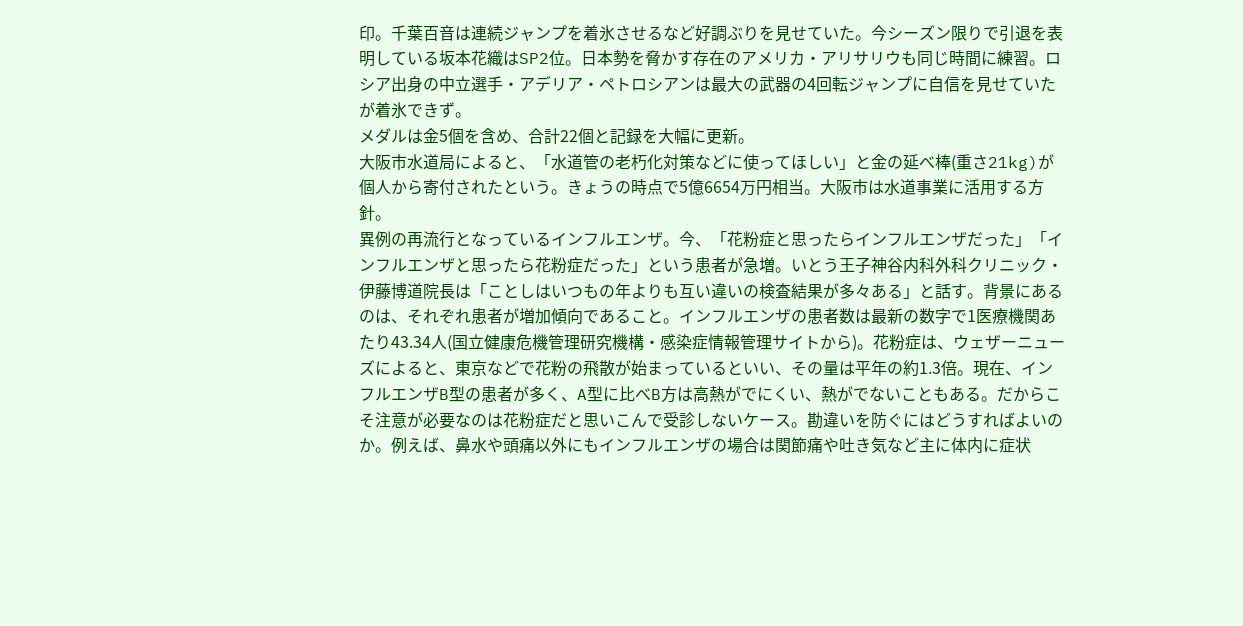印。千葉百音は連続ジャンプを着氷させるなど好調ぶりを見せていた。今シーズン限りで引退を表明している坂本花織はSP2位。日本勢を脅かす存在のアメリカ・アリサリウも同じ時間に練習。ロシア出身の中立選手・アデリア・ペトロシアンは最大の武器の4回転ジャンプに自信を見せていたが着氷できず。
メダルは金5個を含め、合計22個と記録を大幅に更新。
大阪市水道局によると、「水道管の老朽化対策などに使ってほしい」と金の延べ棒(重さ21kg)が個人から寄付されたという。きょうの時点で5億6654万円相当。大阪市は水道事業に活用する方針。
異例の再流行となっているインフルエンザ。今、「花粉症と思ったらインフルエンザだった」「インフルエンザと思ったら花粉症だった」という患者が急増。いとう王子神谷内科外科クリニック・伊藤博道院長は「ことしはいつもの年よりも互い違いの検査結果が多々ある」と話す。背景にあるのは、それぞれ患者が増加傾向であること。インフルエンザの患者数は最新の数字で1医療機関あたり43.34人(国立健康危機管理研究機構・感染症情報管理サイトから)。花粉症は、ウェザーニューズによると、東京などで花粉の飛散が始まっているといい、その量は平年の約1.3倍。現在、インフルエンザB型の患者が多く、A型に比べB方は高熱がでにくい、熱がでないこともある。だからこそ注意が必要なのは花粉症だと思いこんで受診しないケース。勘違いを防ぐにはどうすればよいのか。例えば、鼻水や頭痛以外にもインフルエンザの場合は関節痛や吐き気など主に体内に症状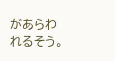があらわれるそう。